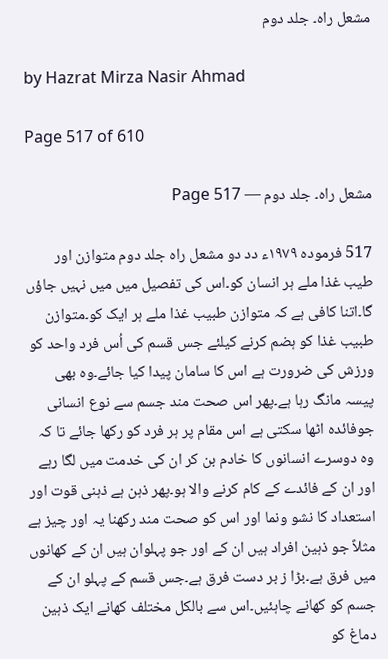مشعل راہ۔ جلد دوم

by Hazrat Mirza Nasir Ahmad

Page 517 of 610

مشعل راہ۔ جلد دوم — Page 517

517 فرموده ۱۹۷۹ء دد دو مشعل راه جلد دوم متوازن اور طیب غذا ملے ہر انسان کو۔اس کی تفصیل میں میں نہیں جاؤں گا۔اتنا کافی ہے کہ متوازن طبیب غذا ملے ہر ایک کو۔متوازن طبیب غذا کو ہضم کرنے کیلئے جس قسم کی اُس فرد واحد کو ورزش کی ضرورت ہے اس کا سامان پیدا کیا جائے۔وہ بھی پیسہ مانگ رہا ہے۔پھر اس صحت مند جسم سے نوع انسانی جوفائدہ اٹھا سکتی ہے اس مقام پر ہر فرد کو رکھا جائے تا کہ وہ دوسرے انسانوں کا خادم بن کر ان کی خدمت میں لگا رہے اور ان کے فائدے کے کام کرنے والا ہو۔پھر ذہن ہے ذہنی قوت اور استعداد کا نشو ونما اور اس کو صحت مند رکھنا یہ اور چیز ہے مثلاً جو ذہین افراد ہیں ان کے اور جو پہلوان ہیں ان کے کھانوں میں فرق ہے۔بڑا ز بر دست فرق ہے۔جس قسم کے پہلو ان کے جسم کو کھانے چاہئیں۔اس سے بالکل مختلف کھانے ایک ذہین دماغ کو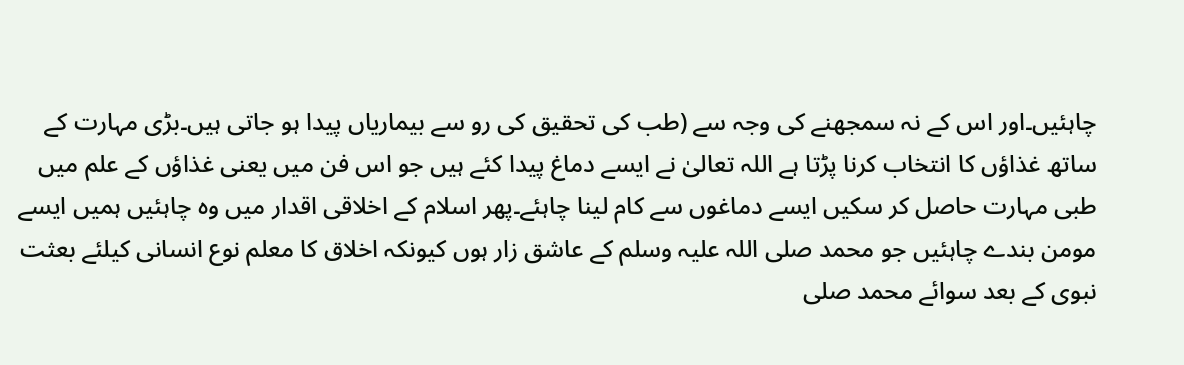چاہئیں۔اور اس کے نہ سمجھنے کی وجہ سے (طب کی تحقیق کی رو سے بیماریاں پیدا ہو جاتی ہیں۔بڑی مہارت کے ساتھ غذاؤں کا انتخاب کرنا پڑتا ہے اللہ تعالیٰ نے ایسے دماغ پیدا کئے ہیں جو اس فن میں یعنی غذاؤں کے علم میں طبی مہارت حاصل کر سکیں ایسے دماغوں سے کام لینا چاہئے۔پھر اسلام کے اخلاقی اقدار میں وہ چاہئیں ہمیں ایسے مومن بندے چاہئیں جو محمد صلی اللہ علیہ وسلم کے عاشق زار ہوں کیونکہ اخلاق کا معلم نوع انسانی کیلئے بعثت نبوی کے بعد سوائے محمد صلی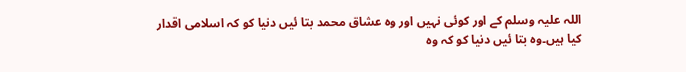اللہ علیہ وسلم کے اور کوئی نہیں اور وہ عشاق محمد بتا ئیں دنیا کو کہ اسلامی اقدار کیا ہیں۔وہ بتا ئیں دنیا کو کہ وہ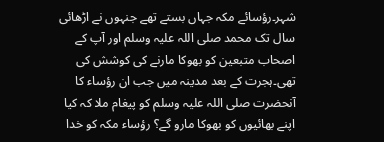شہر۔رؤسائے مکہ جہاں بستے تھے جنہوں نے اڑھائی سال تک محمد صلی اللہ علیہ وسلم اور آپ کے اصحاب متبعین کو بھوکا مارنے کی کوشش کی تھی۔ہجرت کے بعد مدینہ میں جب ان رؤساء کا آنحضرت صلی اللہ علیہ وسلم کو پیغام ملا کہ کیا اپنے بھائیوں کو بھوکا مارو گے؟ رؤساء مکہ کو خدا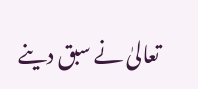تعالیٰ نے سبق دینے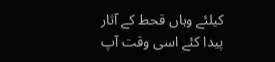کیلئے وہاں قحط کے آثار پیدا کئے اسی وقت آپ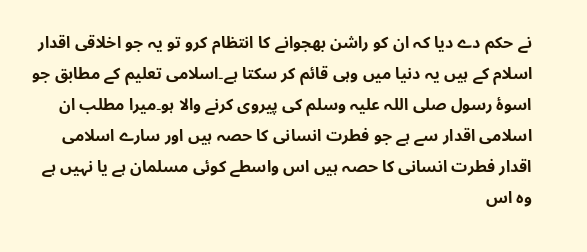نے حکم دے دیا کہ ان کو راشن بھجوانے کا انتظام کرو تو یہ جو اخلاقی اقدار اسلام کے ہیں یہ دنیا میں وہی قائم کر سکتا ہے۔اسلامی تعلیم کے مطابق جو اسوۂ رسول صلی اللہ علیہ وسلم کی پیروی کرنے والا ہو۔میرا مطلب ان اسلامی اقدار سے ہے جو فطرت انسانی کا حصہ ہیں اور سارے اسلامی اقدار فطرت انسانی کا حصہ ہیں اس واسطے کوئی مسلمان ہے یا نہیں ہے وہ اس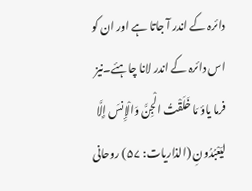دائرہ کے اندر آ جاتا ہے اور ان کو اس دائرہ کے اندر لانا چاہئے۔نیز فرما یاؤ مَا خَلَقْتُ الْجِنَّ وَالْإِنسَ إِلَّا ليَعْبُدُونِ (الذاریات: ۵۷) روحانی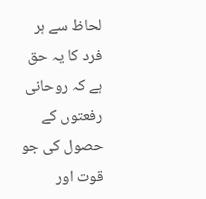لحاظ سے ہر فرد کا یہ حق ہے کہ روحانی رفعتوں کے حصول کی جو قوت اور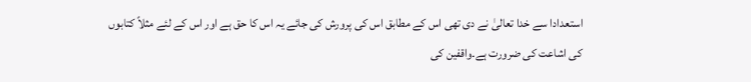استعدادا سے خدا تعالیٰ نے دی تھی اس کے مطابق اس کی پرورش کی جائے یہ اس کا حق ہے اور اس کے لئے مثلاً کتابوں کی اشاعت کی ضرورت ہے۔واقفین کی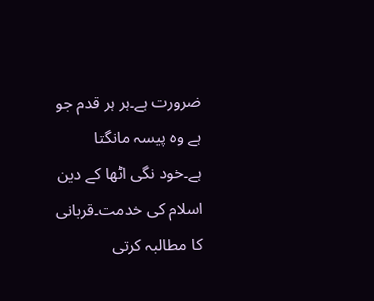ضرورت ہے۔ہر ہر قدم جو ہے وہ پیسہ مانگتا ہے۔خود نگی اٹھا کے دین اسلام کی خدمت۔قربانی کا مطالبہ کرتی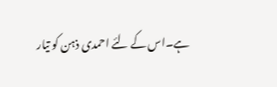ہے۔اس کے لئے احمدی ذہن کو تیار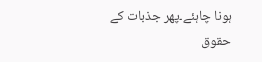ہونا چاہئے۔پھر جذبات کے حقوق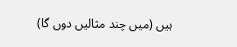ہیں (میں چند مثالیں دوں گا)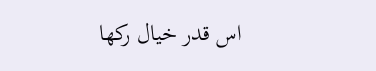اس قدر خیال رکھا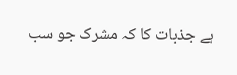ہے جذبات کا کہ مشرک جو سب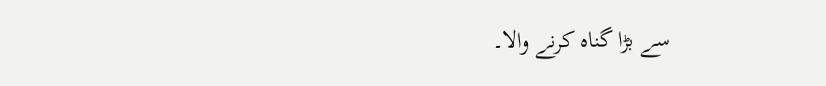سے بڑا گناہ کرنے والا۔